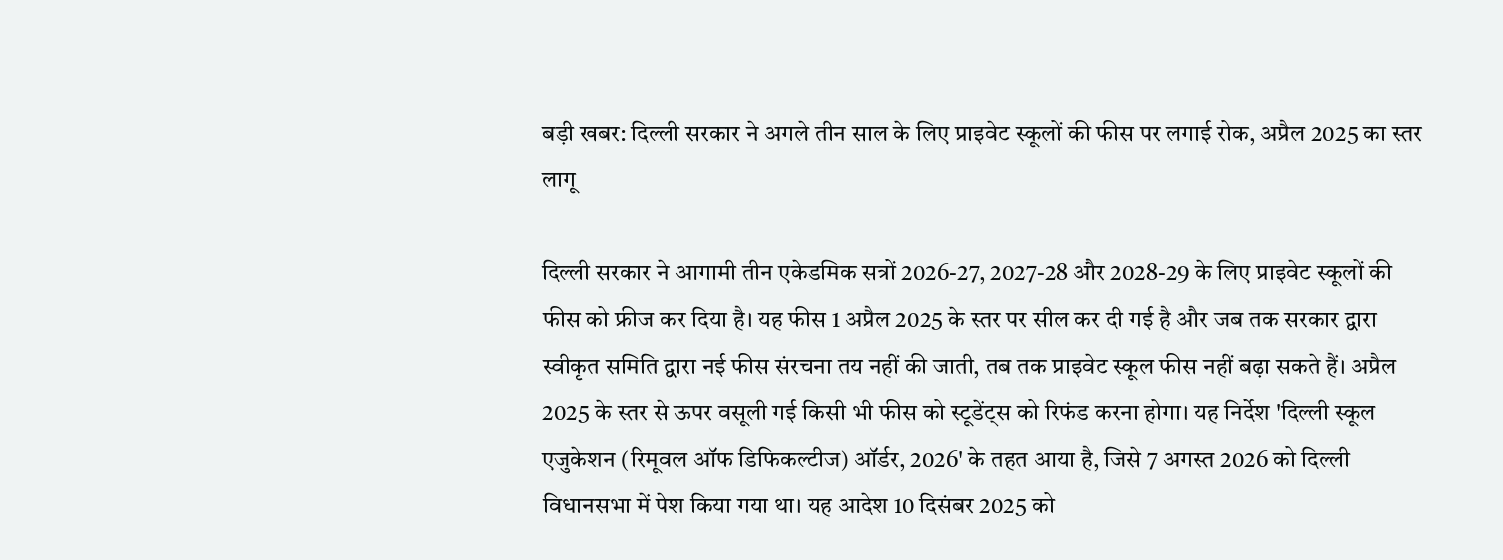बड़ी खबर: दिल्ली सरकार ने अगले तीन साल के लिए प्राइवेट स्कूलों की फीस पर लगाई रोक, अप्रैल 2025 का स्तर लागू

दिल्ली सरकार ने आगामी तीन एकेडमिक सत्रों 2026-27, 2027-28 और 2028-29 के लिए प्राइवेट स्कूलों की फीस को फ्रीज कर दिया है। यह फीस 1 अप्रैल 2025 के स्तर पर सील कर दी गई है और जब तक सरकार द्वारा स्वीकृत समिति द्वारा नई फीस संरचना तय नहीं की जाती, तब तक प्राइवेट स्कूल फीस नहीं बढ़ा सकते हैं। अप्रैल 2025 के स्तर से ऊपर वसूली गई किसी भी फीस को स्टूडेंट्स को रिफंड करना होगा। यह निर्देश 'दिल्ली स्कूल एजुकेशन (रिमूवल ऑफ डिफिकल्टीज) ऑर्डर, 2026' के तहत आया है, जिसे 7 अगस्त 2026 को दिल्ली विधानसभा में पेश किया गया था। यह आदेश 10 दिसंबर 2025 को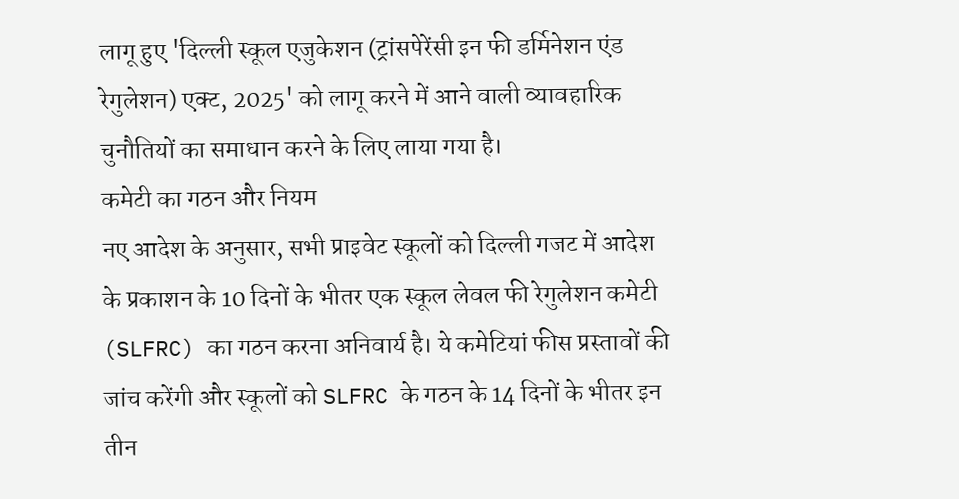लागू हुए 'दिल्ली स्कूल एजुकेशन (ट्रांसपेरेंसी इन फी डर्मिनेशन एंड रेगुलेशन) एक्ट, 2025' को लागू करने में आने वाली व्यावहारिक चुनौतियों का समाधान करने के लिए लाया गया है।
कमेटी का गठन और नियम
नए आदेश के अनुसार, सभी प्राइवेट स्कूलों को दिल्ली गजट में आदेश के प्रकाशन के 10 दिनों के भीतर एक स्कूल लेवल फी रेगुलेशन कमेटी (SLFRC) का गठन करना अनिवार्य है। ये कमेटियां फीस प्रस्तावों की जांच करेंगी और स्कूलों को SLFRC के गठन के 14 दिनों के भीतर इन तीन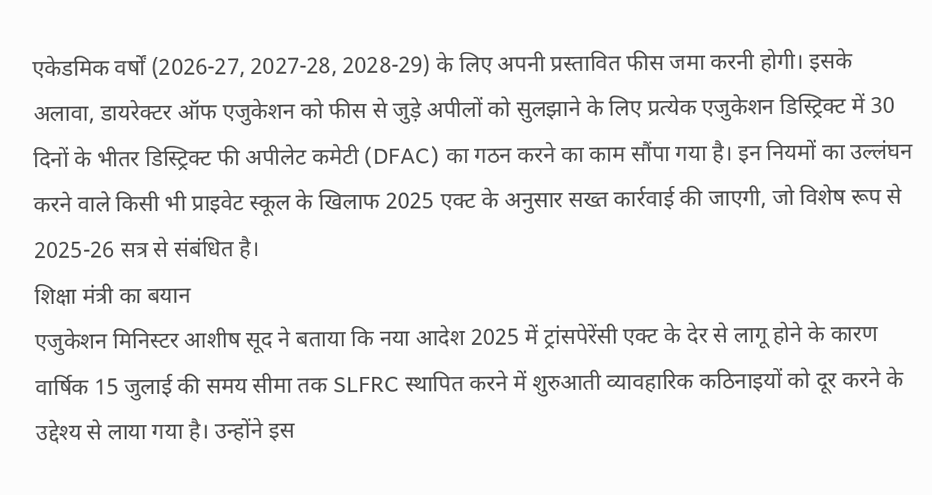एकेडमिक वर्षों (2026-27, 2027-28, 2028-29) के लिए अपनी प्रस्तावित फीस जमा करनी होगी। इसके अलावा, डायरेक्टर ऑफ एजुकेशन को फीस से जुड़े अपीलों को सुलझाने के लिए प्रत्येक एजुकेशन डिस्ट्रिक्ट में 30 दिनों के भीतर डिस्ट्रिक्ट फी अपीलेट कमेटी (DFAC) का गठन करने का काम सौंपा गया है। इन नियमों का उल्लंघन करने वाले किसी भी प्राइवेट स्कूल के खिलाफ 2025 एक्ट के अनुसार सख्त कार्रवाई की जाएगी, जो विशेष रूप से 2025-26 सत्र से संबंधित है।
शिक्षा मंत्री का बयान
एजुकेशन मिनिस्टर आशीष सूद ने बताया कि नया आदेश 2025 में ट्रांसपेरेंसी एक्ट के देर से लागू होने के कारण वार्षिक 15 जुलाई की समय सीमा तक SLFRC स्थापित करने में शुरुआती व्यावहारिक कठिनाइयों को दूर करने के उद्देश्य से लाया गया है। उन्होंने इस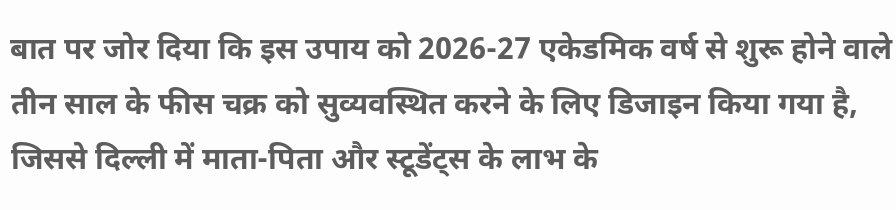बात पर जोर दिया कि इस उपाय को 2026-27 एकेडमिक वर्ष से शुरू होने वाले तीन साल के फीस चक्र को सुव्यवस्थित करने के लिए डिजाइन किया गया है, जिससे दिल्ली में माता-पिता और स्टूडेंट्स के लाभ के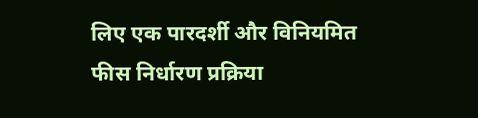लिए एक पारदर्शी और विनियमित फीस निर्धारण प्रक्रिया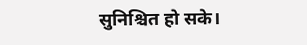सुनिश्चित हो सके।